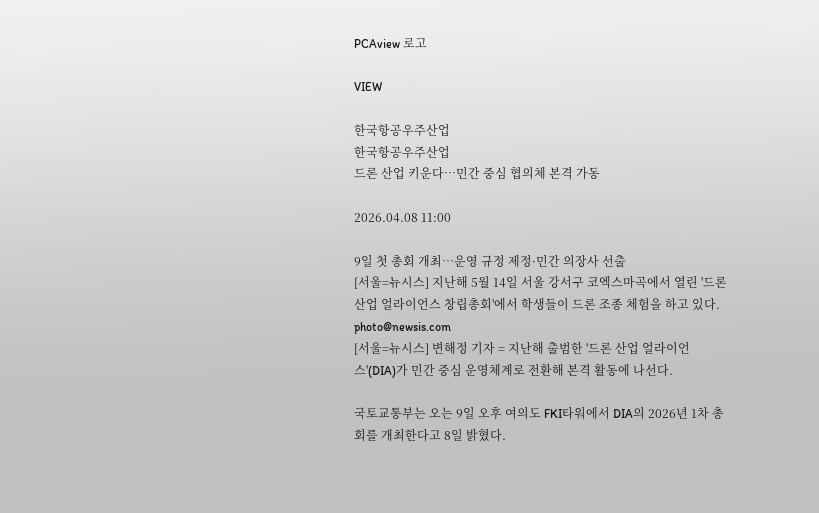PCAview 로고

VIEW

한국항공우주산업
한국항공우주산업
드론 산업 키운다…민간 중심 협의체 본격 가동

2026.04.08 11:00

9일 첫 총회 개최…운영 규정 제정·민간 의장사 선출
[서울=뉴시스] 지난해 5월 14일 서울 강서구 코엑스마곡에서 열린 '드론산업 얼라이언스 창립총회'에서 학생들이 드론 조종 체험을 하고 있다. photo@newsis.com
[서울=뉴시스] 변해정 기자 = 지난해 출범한 '드론 산업 얼라이언스'(DIA)가 민간 중심 운영체계로 전환해 본격 활동에 나선다.

국토교통부는 오는 9일 오후 여의도 FKI타워에서 DIA의 2026년 1차 총회를 개최한다고 8일 밝혔다.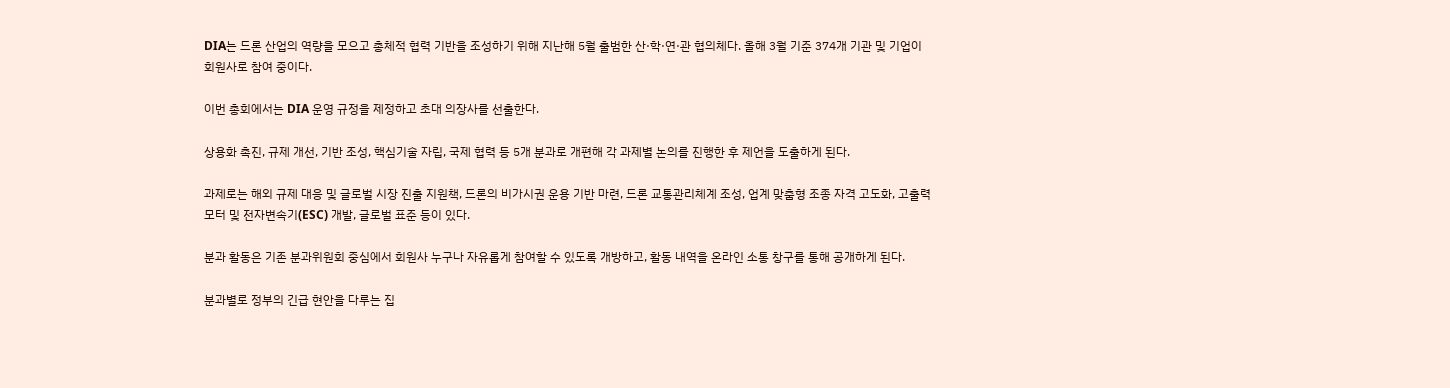DIA는 드론 산업의 역량을 모으고 총체적 협력 기반을 조성하기 위해 지난해 5월 출범한 산·학·연·관 협의체다. 올해 3월 기준 374개 기관 및 기업이 회원사로 참여 중이다.

이번 총회에서는 DIA 운영 규정을 제정하고 초대 의장사를 선출한다.

상용화 촉진, 규제 개선, 기반 조성, 핵심기술 자립, 국제 협력 등 5개 분과로 개편해 각 과제별 논의를 진행한 후 제언을 도출하게 된다.

과제로는 해외 규제 대응 및 글로벌 시장 진출 지원책, 드론의 비가시권 운용 기반 마련, 드론 교통관리체계 조성, 업계 맞춤형 조종 자격 고도화, 고출력 모터 및 전자변속기(ESC) 개발, 글로벌 표준 등이 있다.

분과 활동은 기존 분과위원회 중심에서 회원사 누구나 자유롭게 참여할 수 있도록 개방하고, 활동 내역을 온라인 소통 창구를 통해 공개하게 된다.

분과별로 정부의 긴급 현안을 다루는 집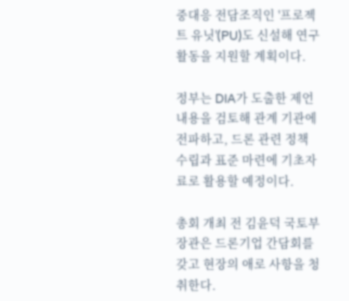중대응 전담조직인 '프로젝트 유닛'(PU)도 신설해 연구 활동을 지원할 계획이다.

정부는 DIA가 도출한 제언 내용을 검토해 관계 기관에 전파하고, 드론 관련 정책 수립과 표준 마련에 기초자료로 활용할 예정이다.

총회 개최 전 김윤덕 국토부 장관은 드론기업 간담회를 갖고 현장의 애로 사항을 청취한다.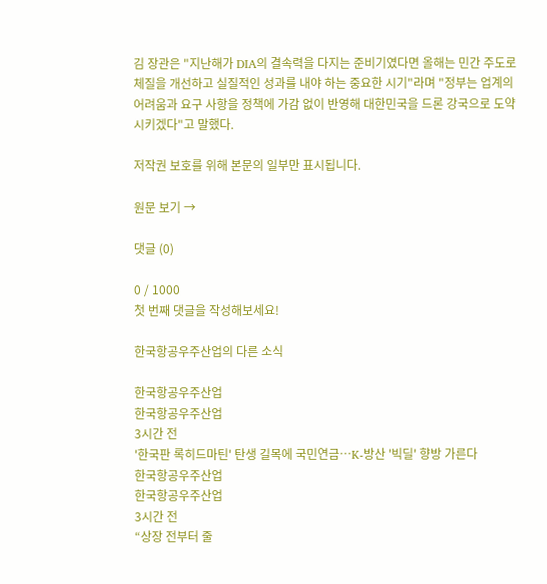김 장관은 "지난해가 DIA의 결속력을 다지는 준비기였다면 올해는 민간 주도로 체질을 개선하고 실질적인 성과를 내야 하는 중요한 시기"라며 "정부는 업계의 어려움과 요구 사항을 정책에 가감 없이 반영해 대한민국을 드론 강국으로 도약시키겠다"고 말했다.

저작권 보호를 위해 본문의 일부만 표시됩니다.

원문 보기 →

댓글 (0)

0 / 1000
첫 번째 댓글을 작성해보세요!

한국항공우주산업의 다른 소식

한국항공우주산업
한국항공우주산업
3시간 전
'한국판 록히드마틴' 탄생 길목에 국민연금…K-방산 '빅딜' 향방 가른다
한국항공우주산업
한국항공우주산업
3시간 전
“상장 전부터 줄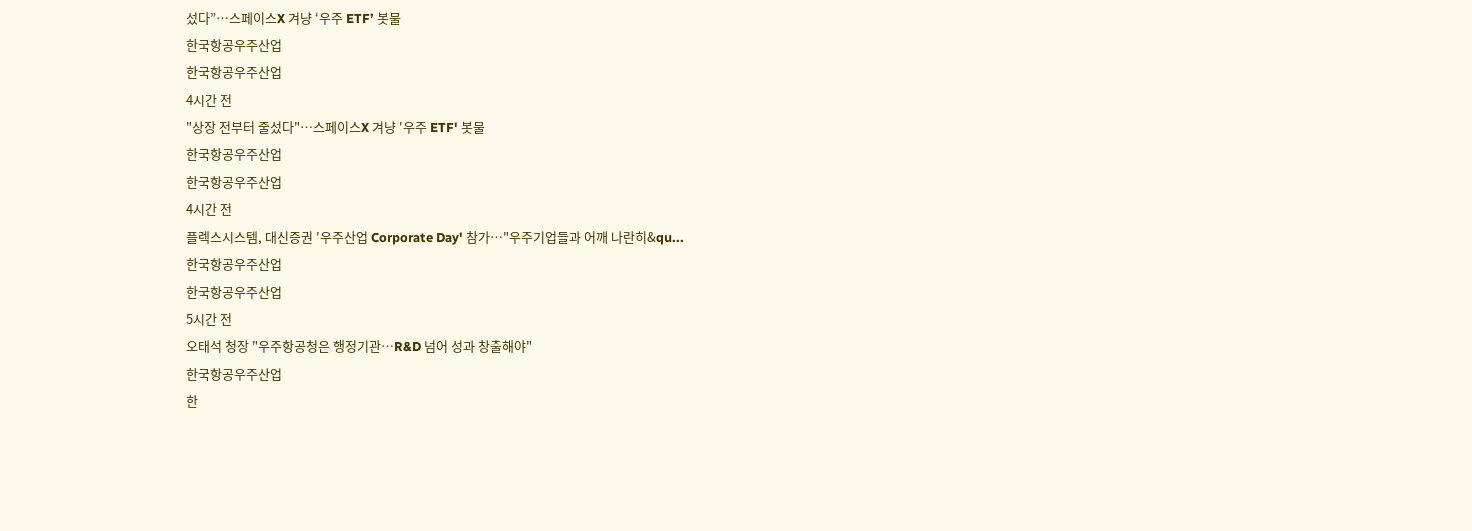섰다”…스페이스X 겨냥 ‘우주 ETF’ 봇물
한국항공우주산업
한국항공우주산업
4시간 전
"상장 전부터 줄섰다"…스페이스X 겨냥 '우주 ETF' 봇물
한국항공우주산업
한국항공우주산업
4시간 전
플렉스시스템, 대신증권 '우주산업 Corporate Day' 참가…"우주기업들과 어깨 나란히&qu...
한국항공우주산업
한국항공우주산업
5시간 전
오태석 청장 "우주항공청은 행정기관…R&D 넘어 성과 창출해야"
한국항공우주산업
한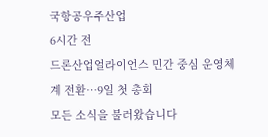국항공우주산업
6시간 전
드론산업얼라이언스 민간 중심 운영체계 전환…9일 첫 총회
모든 소식을 불러왔습니다